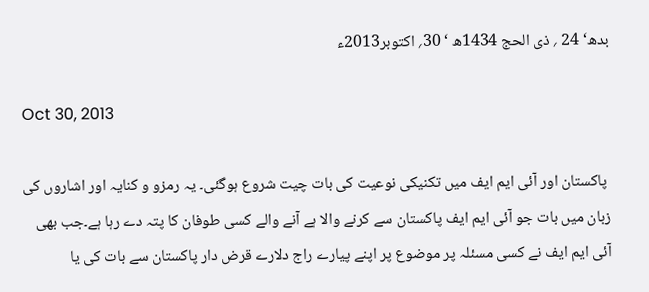بدھ‘ 24 ؍ ذی الحج 1434ھ ‘ 30؍ اکتوبر2013ء

Oct 30, 2013

 پاکستان اور آئی ایم ایف میں تکنیکی نوعیت کی بات چیت شروع ہوگئی۔ یہ رمزو و کنایہ اور اشاروں کی زبان میں بات جو آئی ایم ایف پاکستان سے کرنے والا ہے آنے والے کسی طوفان کا پتہ دے رہا ہے۔جب بھی آئی ایم ایف نے کسی مسئلہ پر موضوع پر اپنے پیارے راج دلارے قرض دار پاکستان سے بات کی یا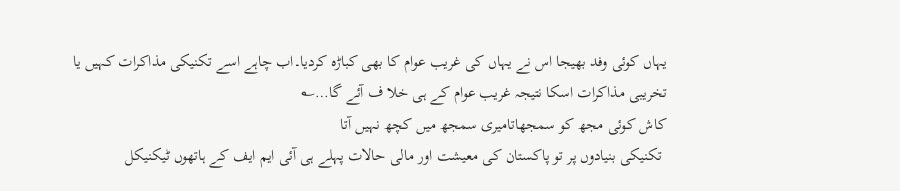یہاں کوئی وفد بھیجا اس نے یہاں کی غریب عوام کا بھی کباڑہ کردیا۔اب چاہے اسے تکنیکی مذاکرات کہیں یا تخریبی مذاکرات اسکا نتیجہ غریب عوام کے ہی خلا ف آئے گا…؎
کاش کوئی مجھ کو سمجھاتامیری سمجھ میں کچھ نہیں آتا
 تکنیکی بنیادوں پر تو پاکستان کی معیشت اور مالی حالات پہلے ہی آئی ایم ایف کے ہاتھوں ٹیکنیکل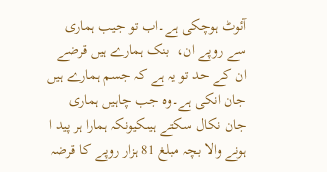آئوٹ ہوچکی ہے۔اب تو جیب ہماری سے روپے ان،  بنک ہمارے ہیں قرضے ان کے حد تو یہ ہے کہ جسم ہمارے ہیں جان انکی ہے۔وہ جب چاہیں ہماری جان نکال سکتے ہیںکیونکہ ہمارا ہر پید ا ہونے والا بچہ مبلغ 81 ہزار روپے کا قرضہ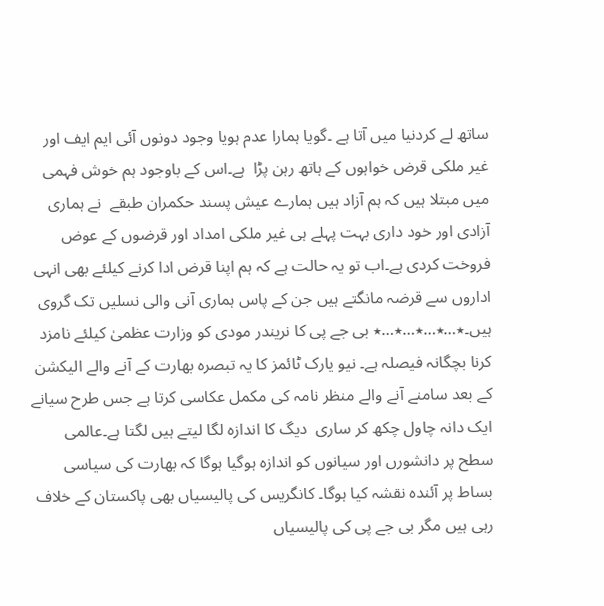ساتھ لے کردنیا میں آتا ہے ۔گویا ہمارا عدم ہویا وجود دونوں آئی ایم ایف اور غیر ملکی قرض خواہوں کے ہاتھ رہن پڑا  ہے۔اس کے باوجود ہم خوش فہمی میں مبتلا ہیں کہ ہم آزاد ہیں ہمارے عیش پسند حکمران طبقے  نے ہماری آزادی اور خود داری بہت پہلے ہی غیر ملکی امداد اور قرضوں کے عوض فروخت کردی ہے۔اب تو یہ حالت ہے کہ ہم اپنا قرض ادا کرنے کیلئے بھی انہی اداروں سے قرضہ مانگتے ہیں جن کے پاس ہماری آنی والی نسلیں تک گروی ہیں۔٭…٭…٭…٭…٭ بی جے پی کا نریندر مودی کو وزارت عظمیٰ کیلئے نامزد کرنا بچگانہ فیصلہ ہے۔ نیو یارک ٹائمز کا یہ تبصرہ بھارت کے آنے والے الیکشن کے بعد سامنے آنے والے منظر نامہ کی مکمل عکاسی کرتا ہے جس طرح سیانے ایک دانہ چاول چکھ کر ساری  دیگ کا اندازہ لگا لیتے ہیں لگتا ہے۔عالمی سطح پر دانشورں اور سیانوں کو اندازہ ہوگیا ہوگا کہ بھارت کی سیاسی بساط پر آئندہ نقشہ کیا ہوگا۔ کانگریس کی پالیسیاں بھی پاکستان کے خلاف رہی ہیں مگر بی جے پی کی پالیسیاں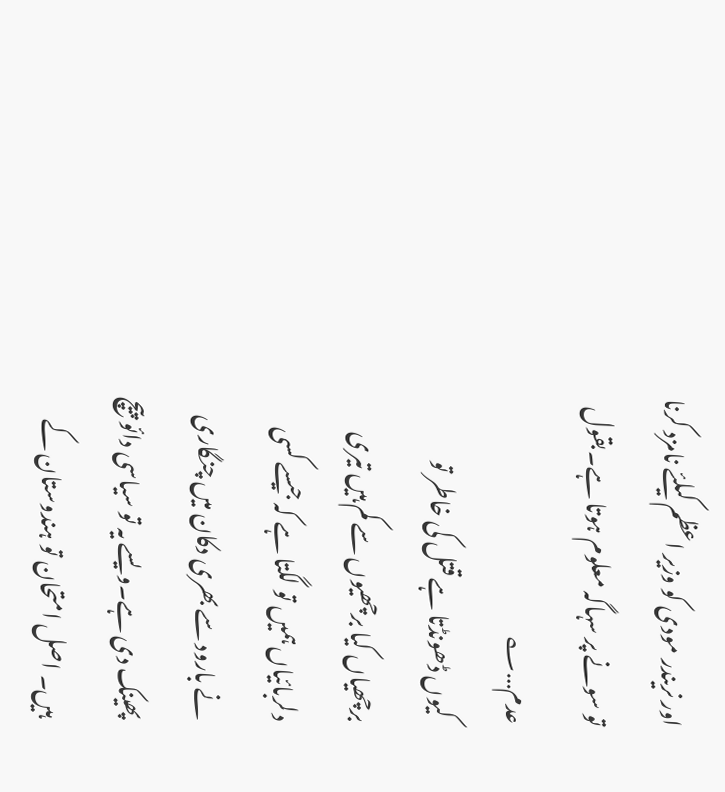اور نریندر مودی کو وزیر اعظم کیلئے نامزد کرنا تو سونے پر سہاگہ معلوم ہوتا ہے۔بقول عدم…؎
 کیوں ڈھونڈتا ہے قتل کی خاطر تو برچھیاں کیا برچھیوں سے کم ہیں تیری دلربائیاں ہمیں تو لگتا ہے کہ جیسے کسی نے بارود سے بھری دکان میں چنگاری پھینک دی ہے۔ویسے یہ تو سیاسی دائو پیچ ہیں۔ اصل امتحان تو ہندوستان کے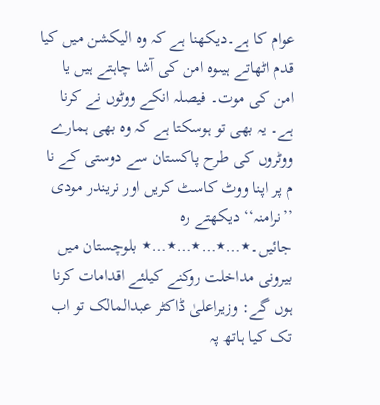عوام کا ہے۔دیکھنا ہے کہ وہ الیکشن میں کیا قدم اٹھاتے ہیںوہ امن کی آشا چاہتے ہیں یا امن کی موت۔ فیصلہ انکے ووٹوں نے کرنا ہے۔ یہ بھی تو ہوسکتا ہے کہ وہ بھی ہمارے ووٹروں کی طرح پاکستان سے دوستی کے نا م پر اپنا ووٹ کاسٹ کریں اور نریندر مودی ’’نرامنہ‘‘ دیکھتے رہ جائیں۔٭…٭…٭…٭…٭ بلوچستان میں بیرونی مداخلت روکنے کیلئے اقدامات کرنا ہوں گے: وزیراعلیٰ ڈاکٹر عبدالمالک تو اب تک کیا ہاتھ پہ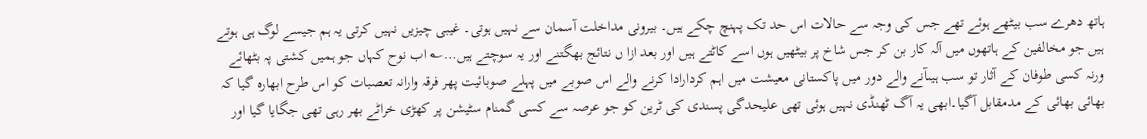ہاتھ دھرے سب بیٹھے ہوئے تھے جس کی وجہ سے حالات اس حد تک پہنچ چکے ہیں۔ بیرونی مداخلت آسمان سے نہیں ہوتی۔ غیبی چیزیں نہیں کرتی یہ ہم جیسے لوگ ہی ہوتے ہیں جو مخالفین کے ہاتھوں میں آلہ کار بن کر جس شاخ پر بیٹھیں ہوں اسے کاٹتے ہیں اور بعد ازا ں نتائج بھگتنے اور یہ سوچتے ہیں…؎ اب نوح کہاں جو ہمیں کشتی پہ بٹھائے ورنہ کسی طوفان کے آثار تو سب ہیںآنے والے دور میں پاکستانی معیشت میں اہم کردارادا کرنے والے اس صوبے میں پہلے صوبائیت پھر فرقہ وارانہ تعصبات کو اس طرح ابھارہ گیا کہ بھائی بھائی کے مدمقابل آگیا۔ابھی یہ آگ ٹھنڈی نہیں ہوئی تھی علیحدگی پسندی کی ٹرین کو جو عرصہ سے کسی گمنام سٹیشن پر کھڑی خراٹے بھر رہی تھی جگایا گیا اور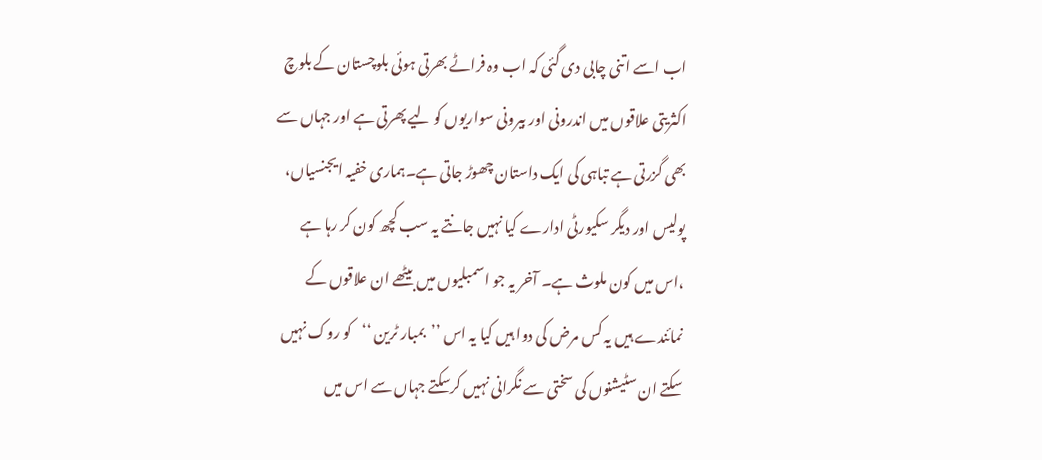اب اسے اتنی چابی دی گئی کہ اب وہ فراٹے بھرتی ہوئی بلوچستان کے بلوچ اکثریتی علاقوں میں اندرونی اور بیرونی سواریوں کو لیے پھرتی ہے اور جہاں سے بھی گزرتی ہے تباہی کی ایک داستان چھوڑ جاتی ہے۔ہماری خفیہ ایجنسیاں، پولیس اور دیگر سکیورٹی ادارے کیا نہیں جانتے یہ سب کچھ کون کر رہا ہے ،اس میں کون ملوث ہے۔ آخر یہ جو اسمبلیوں میں بیٹھے ان علاقوں کے نمائندے ہیں یہ کس مرض کی دوا ہیں کیا یہ اس ’’بمبار ٹرین ‘‘کو روک نہیں سکتے ان سٹیشنوں کی سختی سے نگرانی نہیں کرسکتے جہاں سے اس میں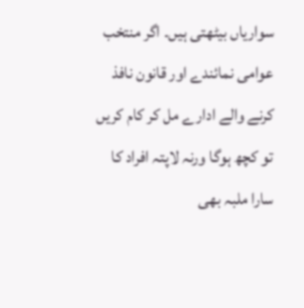سواریاں بیٹھتی ہیں۔ اگر منتخب عوامی نمائندے اور قانون نافذ کرنے والے ادارے مل کر کام کریں تو کچھ ہوگا ورنہ لاپتہ افراد کا سارا ملبہ بھی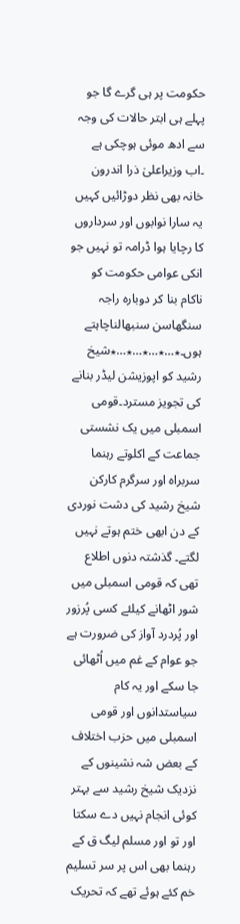حکومت پر ہی گرے گا جو پہلے ہی ابتر حالات کی وجہ سے ادھ موئی ہوچکی ہے ۔اب وزیراعلیٰ ذرا اندرون خانہ بھی نظر دوڑائیں کہیں یہ سارا نوابوں اور سرداروں کا رچایا ہوا ڈرامہ تو نہیں جو انکی عوامی حکومت کو ناکام بنا کر دوبارہ راجہ سنگھاسن سنبھالناچاہتے ہوں۔٭…٭…٭…٭…٭شیخ رشید کو اپوزیشن لیڈر بنانے کی تجویز مسترد۔قومی اسمبلی میں یک نشستی جماعت کے اکلوتے رہنما سربراہ اور سرگرم کارکن شیخ رشید کی دشت نوردی کے دن ابھی ختم ہوتے نہیں لگتے۔ گذشتہ دنوں اطلاع تھی کہ قومی اسمبلی میں شور اٹھانے کیلئے کسی پُرزور اور پُردرد آواز کی ضرورت ہے جو عوام کے غم میں اُٹھائی جا سکے اور یہ کام سیاستدانوں اور قومی اسمبلی میں حزب اختلاف کے بعض شہ نشینوں کے نزدیک شیخ رشید سے بہتر کوئی انجام نہیں دے سکتا اور تو اور مسلم لیگ ق کے رہنما بھی اس پر سر تسلیم خم کئے ہوئے تھے کہ تحریک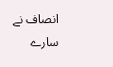انصاف نے سارے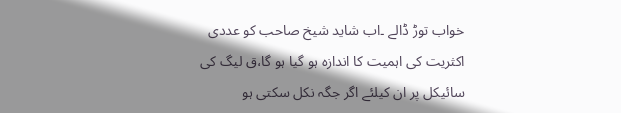خواب توڑ ڈالے ۔اب شاید شیخ صاحب کو عددی اکثریت کی اہمیت کا اندازہ ہو گیا ہو گا،ق لیگ کی سائیکل پر ان کیلئے اگر جگہ نکل سکتی ہو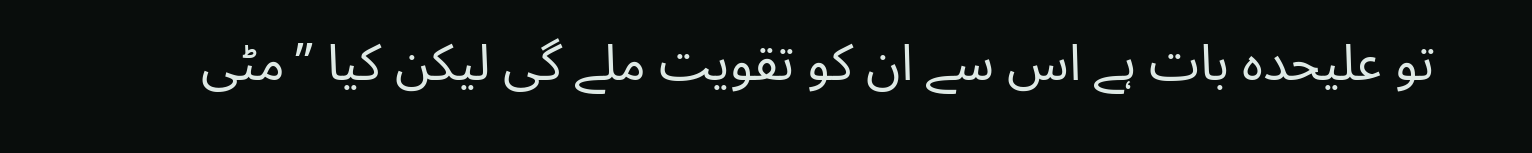تو علیحدہ بات ہے اس سے ان کو تقویت ملے گی لیکن کیا ’’مٹی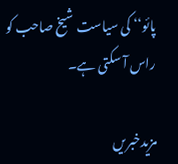پائو‘‘ کی سیاست شیخ صاحب کو راس آ سکتی ہے۔

مزیدخبریں